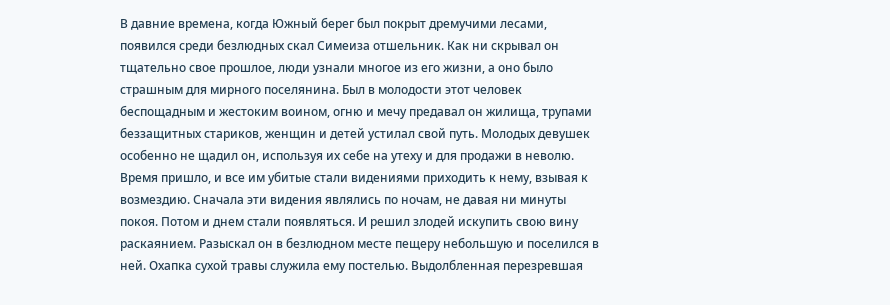В давние времена, когда Южный берег был покрыт дремучими лесами, появился среди безлюдных скал Симеиза отшельник. Как ни скрывал он тщательно свое прошлое, люди узнали многое из его жизни, а оно было страшным для мирного поселянина. Был в молодости этот человек беспощадным и жестоким воином, огню и мечу предавал он жилища, трупами беззащитных стариков, женщин и детей устилал свой путь. Молодых девушек особенно не щадил он, используя их себе на утеху и для продажи в неволю. Время пришло, и все им убитые стали видениями приходить к нему, взывая к возмездию. Сначала эти видения являлись по ночам, не давая ни минуты покоя. Потом и днем стали появляться. И решил злодей искупить свою вину раскаянием. Разыскал он в безлюдном месте пещеру небольшую и поселился в ней. Охапка сухой травы служила ему постелью. Выдолбленная перезревшая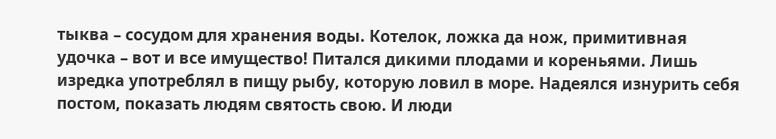тыква – сосудом для хранения воды. Котелок, ложка да нож, примитивная удочка – вот и все имущество! Питался дикими плодами и кореньями. Лишь изредка употреблял в пищу рыбу, которую ловил в море. Надеялся изнурить себя постом, показать людям святость свою. И люди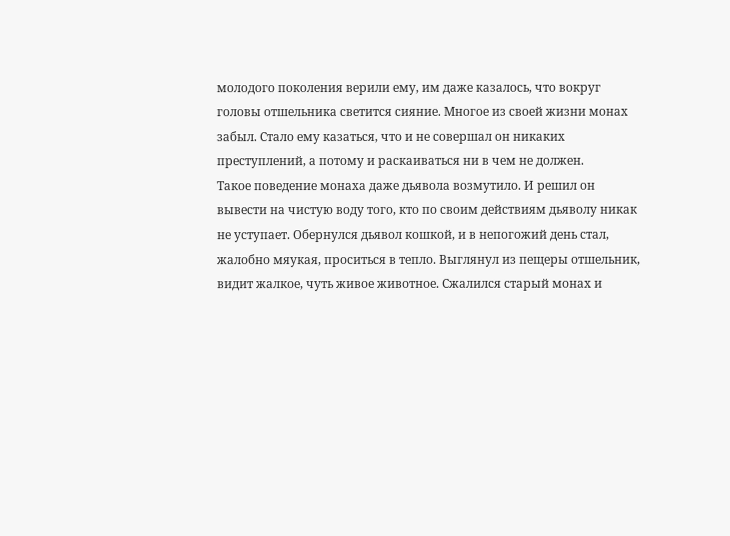молодого поколения верили ему, им даже казалось, что вокруг головы отшельника светится сияние. Многое из своей жизни монах забыл. Стало ему казаться, что и не совершал он никаких преступлений, а потому и раскаиваться ни в чем не должен.
Такое поведение монаха даже дьявола возмутило. И решил он вывести на чистую воду того, кто по своим действиям дьяволу никак не уступает. Обернулся дьявол кошкой, и в непогожий день стал, жалобно мяукая, проситься в тепло. Выглянул из пещеры отшельник, видит жалкое, чуть живое животное. Сжалился старый монах и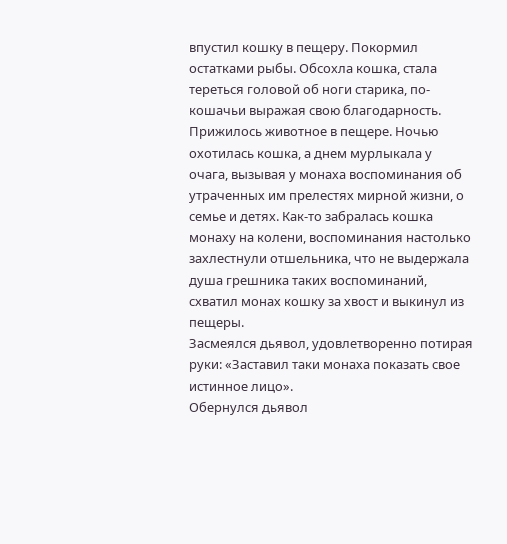впустил кошку в пещеру. Покормил остатками рыбы. Обсохла кошка, стала тереться головой об ноги старика, по-кошачьи выражая свою благодарность. Прижилось животное в пещере. Ночью охотилась кошка, а днем мурлыкала у очага, вызывая у монаха воспоминания об утраченных им прелестях мирной жизни, о семье и детях. Как-то забралась кошка монаху на колени, воспоминания настолько захлестнули отшельника, что не выдержала душа грешника таких воспоминаний, схватил монах кошку за хвост и выкинул из пещеры.
Засмеялся дьявол, удовлетворенно потирая руки: «Заставил таки монаха показать свое истинное лицо».
Обернулся дьявол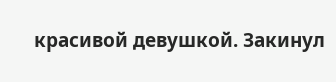красивой девушкой. Закинул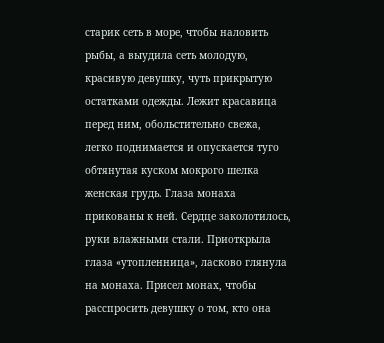старик сеть в море, чтобы наловить рыбы, а выудила сеть молодую, красивую девушку, чуть прикрытую остатками одежды. Лежит красавица перед ним, обольстительно свежа, легко поднимается и опускается туго обтянутая куском мокрого шелка женская грудь. Глаза монаха прикованы к ней. Сердце заколотилось, руки влажными стали. Приоткрыла глаза «утопленница», ласково глянула на монаха. Присел монах, чтобы расспросить девушку о том, кто она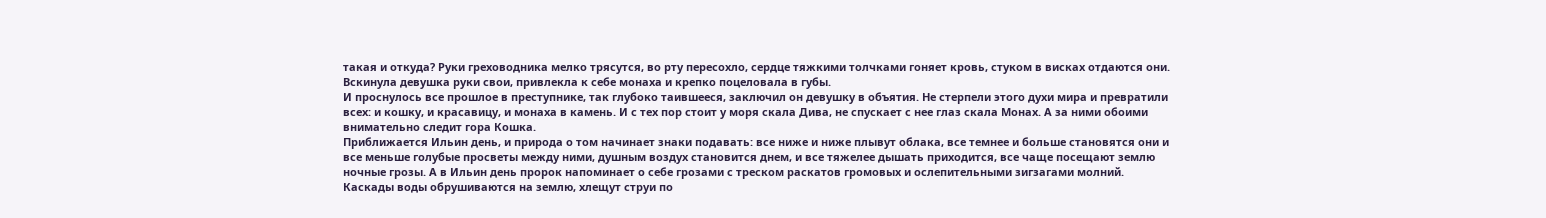такая и откуда? Руки греховодника мелко трясутся, во рту пересохло, сердце тяжкими толчками гоняет кровь, стуком в висках отдаются они. Вскинула девушка руки свои, привлекла к себе монаха и крепко поцеловала в губы.
И проснулось все прошлое в преступнике, так глубоко таившееся, заключил он девушку в объятия. Не стерпели этого духи мира и превратили всех: и кошку, и красавицу, и монаха в камень. И с тех пор стоит у моря скала Дива, не спускает с нее глаз скала Монах. А за ними обоими внимательно следит гора Кошка.
Приближается Ильин день, и природа о том начинает знаки подавать: все ниже и ниже плывут облака, все темнее и больше становятся они и все меньше голубые просветы между ними, душным воздух становится днем, и все тяжелее дышать приходится, все чаще посещают землю ночные грозы. А в Ильин день пророк напоминает о себе грозами с треском раскатов громовых и ослепительными зигзагами молний. Каскады воды обрушиваются на землю, хлещут струи по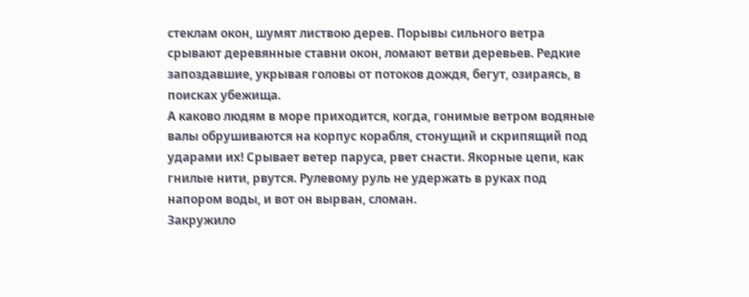стеклам окон, шумят листвою дерев. Порывы сильного ветра срывают деревянные ставни окон, ломают ветви деревьев. Редкие запоздавшие, укрывая головы от потоков дождя, бегут, озираясь, в поисках убежища.
А каково людям в море приходится, когда, гонимые ветром водяные валы обрушиваются на корпус корабля, стонущий и скрипящий под ударами их! Срывает ветер паруса, рвет снасти. Якорные цепи, как гнилые нити, рвутся. Рулевому руль не удержать в руках под напором воды, и вот он вырван, сломан.
Закружило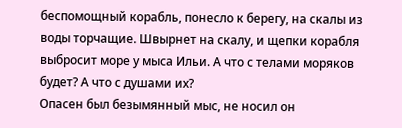беспомощный корабль, понесло к берегу, на скалы из воды торчащие. Швырнет на скалу, и щепки корабля выбросит море у мыса Ильи. А что с телами моряков будет? А что с душами их?
Опасен был безымянный мыс, не носил он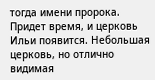тогда имени пророка. Придет время, и церковь Ильи появится. Небольшая церковь, но отлично видимая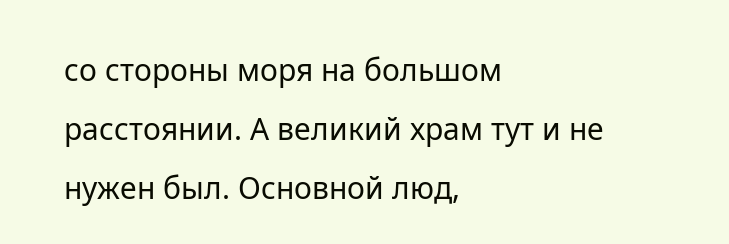со стороны моря на большом расстоянии. А великий храм тут и не нужен был. Основной люд,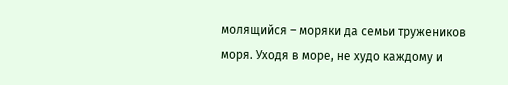молящийся – моряки да семьи тружеников моря. Уходя в море, не худо каждому и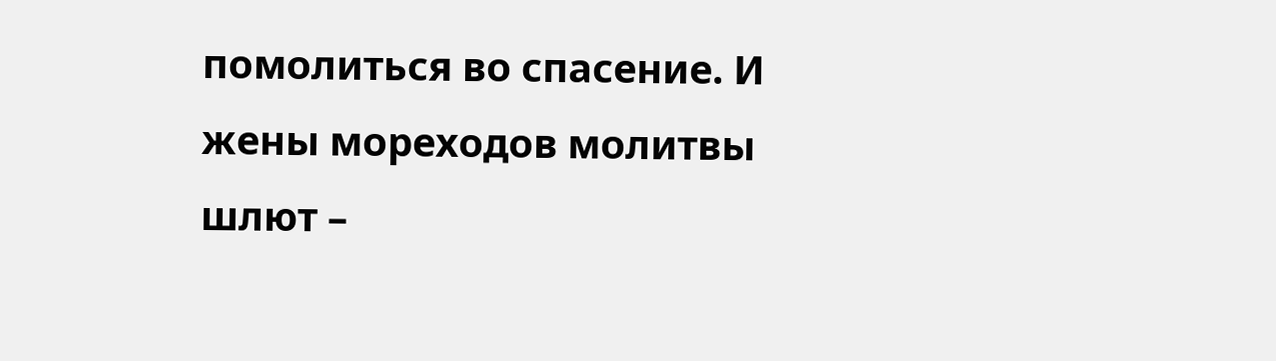помолиться во спасение. И жены мореходов молитвы шлют –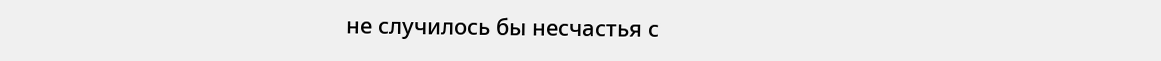не случилось бы несчастья с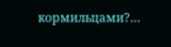кормильцами?…